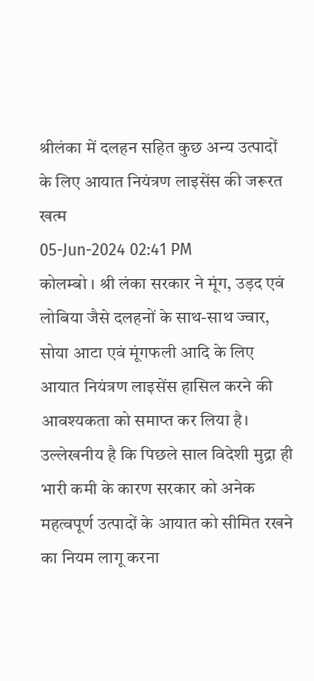श्रीलंका में दलहन सहित कुछ अन्य उत्पादों के लिए आयात नियंत्रण लाइसेंस की जरूरत खत्म
05-Jun-2024 02:41 PM
कोलम्बो । श्री लंका सरकार ने मूंग, उड़द एवं लोबिया जैसे दलहनों के साथ-साथ ज्वार, सोया आटा एवं मूंगफली आदि के लिए आयात नियंत्रण लाइसेंस हासिल करने की आवश्यकता को समाप्त कर लिया है।
उल्लेखनीय है कि पिछले साल विदेशी मुद्रा ही भारी कमी के कारण सरकार को अनेक महत्वपूर्ण उत्पादों के आयात को सीमित रखने का नियम लागू करना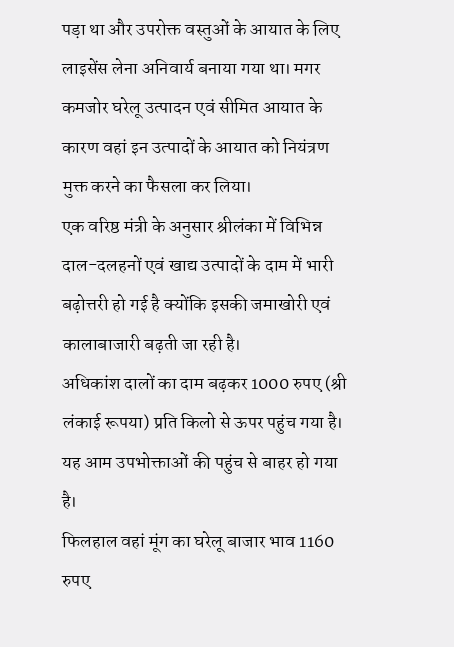पड़ा था और उपरोक्त वस्तुओं के आयात के लिए लाइसेंस लेना अनिवार्य बनाया गया था। मगर कमजोर घरेलू उत्पादन एवं सीमित आयात के कारण वहां इन उत्पादों के आयात को नियंत्रण मुक्त करने का फैसला कर लिया।
एक वरिष्ठ मंत्री के अनुसार श्रीलंका में विभिन्न दाल-दलहनों एवं खाद्य उत्पादों के दाम में भारी बढ़ोत्तरी हो गई है क्योंकि इसकी जमाखोरी एवं कालाबाजारी बढ़ती जा रही है।
अधिकांश दालों का दाम बढ़कर 1000 रुपए (श्री लंकाई रूपया) प्रति किलो से ऊपर पहुंच गया है। यह आम उपभोक्ताओं की पहुंच से बाहर हो गया है।
फिलहाल वहां मूंग का घरेलू बाजार भाव 1160 रुपए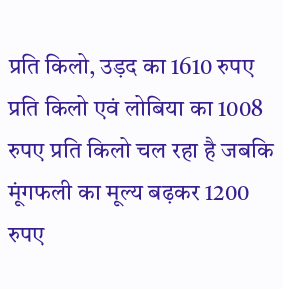प्रति किलो, उड़द का 1610 रुपए प्रति किलो एवं लोबिया का 1008 रुपए प्रति किलो चल रहा है जबकि मूंगफली का मूल्य बढ़कर 1200 रुपए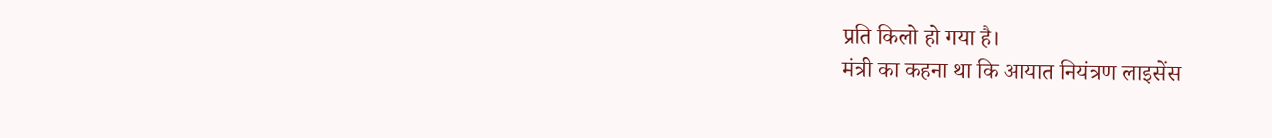प्रति किलो हो गया है।
मंत्री का कहना था कि आयात नियंत्रण लाइसेंस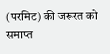(परमिट) की जरूरत को समाप्त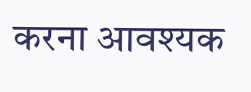करना आवश्यक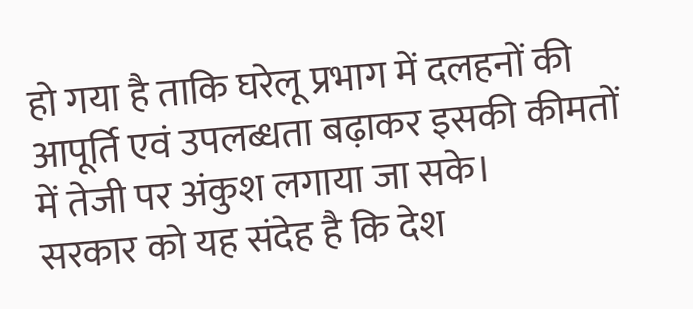हो गया है ताकि घरेलू प्रभाग में दलहनों की आपूर्ति एवं उपलब्धता बढ़ाकर इसकी कीमतों में तेजी पर अंकुश लगाया जा सके।
सरकार को यह संदेह है कि देश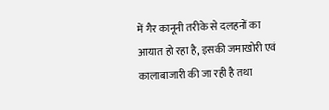में गैर कानूनी तरीके से दलहनों का आयात हो रहा है, इसकी जमाखोरी एवं कालाबाजारी की जा रही है तथा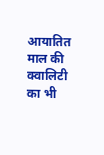आयातित माल की क्वालिटी का भी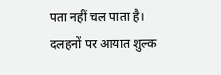पता नहीं चल पाता है। दलहनों पर आयात शुल्क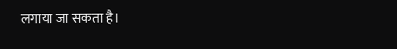लगाया जा सकता है।